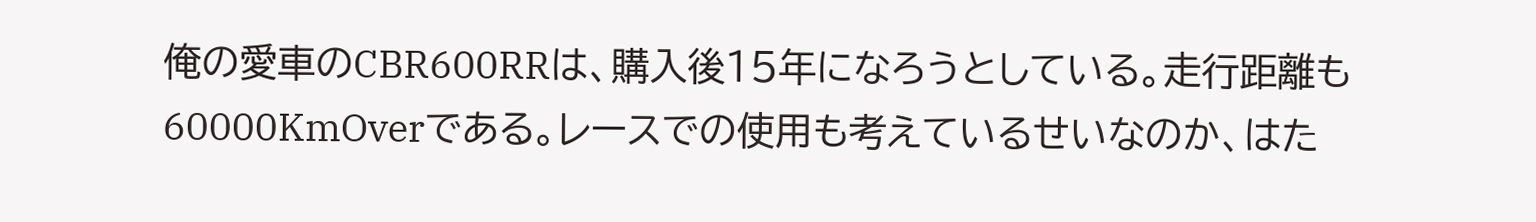俺の愛車のCBR600RRは、購入後15年になろうとしている。走行距離も60000KmOverである。レースでの使用も考えているせいなのか、はた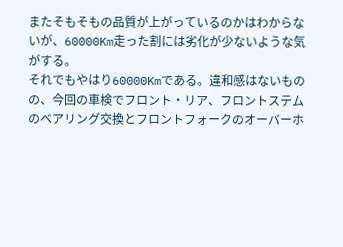またそもそもの品質が上がっているのかはわからないが、60000Km走った割には劣化が少ないような気がする。
それでもやはり60000Kmである。違和感はないものの、今回の車検でフロント・リア、フロントステムのベアリング交換とフロントフォークのオーバーホ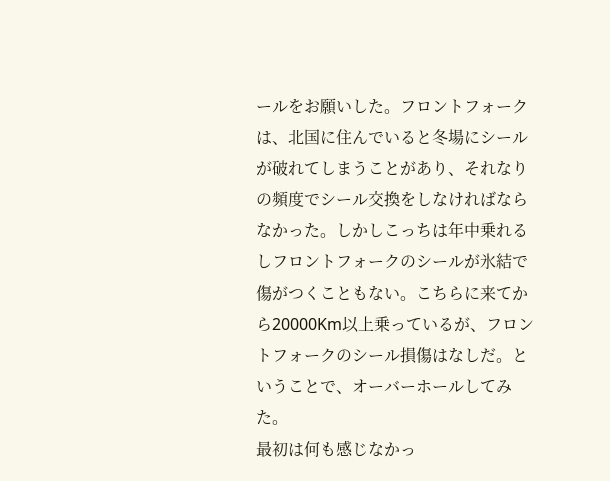ールをお願いした。フロントフォークは、北国に住んでいると冬場にシールが破れてしまうことがあり、それなりの頻度でシール交換をしなければならなかった。しかしこっちは年中乗れるしフロントフォークのシールが氷結で傷がつくこともない。こちらに来てから20000Km以上乗っているが、フロントフォークのシール損傷はなしだ。ということで、オーバーホールしてみた。
最初は何も感じなかっ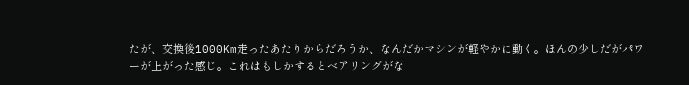たが、交換後1000Km走ったあたりからだろうか、なんだかマシンが軽やかに動く。ほんの少しだがパワーが上がった感じ。これはもしかするとベアリングがな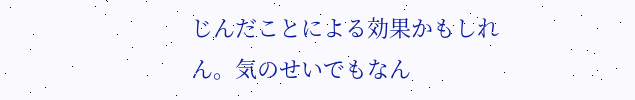じんだことによる効果かもしれん。気のせいでもなん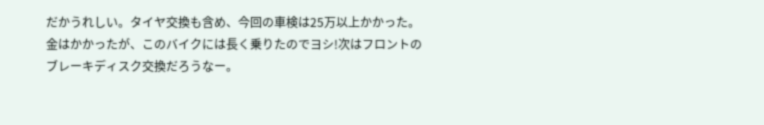だかうれしい。タイヤ交換も含め、今回の車検は25万以上かかった。金はかかったが、このバイクには長く乗りたのでヨシ!次はフロントのブレーキディスク交換だろうなー。